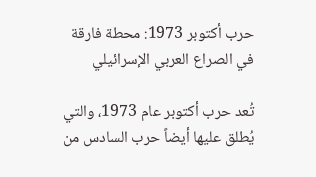حرب أكتوبر 1973: محطة فارقة في الصراع العربي الإسرائيلي

تُعد حرب أكتوبر عام 1973، والتي يُطلق عليها أيضاً حرب السادس من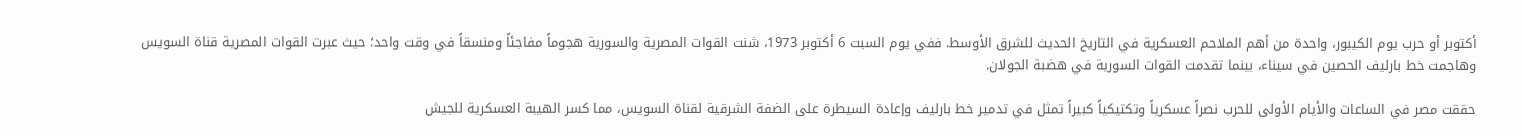أكتوبر أو حرب يوم الكيبور، واحدة من أهم الملاحم العسكرية في التاريخ الحديث للشرق الأوسط. ففي يوم السبت 6 أكتوبر 1973، شنت القوات المصرية والسورية هجوماً مفاجئاً ومنسقاً في وقت واحد؛ حيث عبرت القوات المصرية قناة السويس وهاجمت خط بارليف الحصين في سيناء، بينما تقدمت القوات السورية في هضبة الجولان.

حققت مصر في الساعات والأيام الأولى للحرب نصراً عسكرياً وتكتيكياً كبيراً تمثل في تدمير خط بارليف وإعادة السيطرة على الضفة الشرقية لقناة السويس، مما كسر الهيبة العسكرية للجيش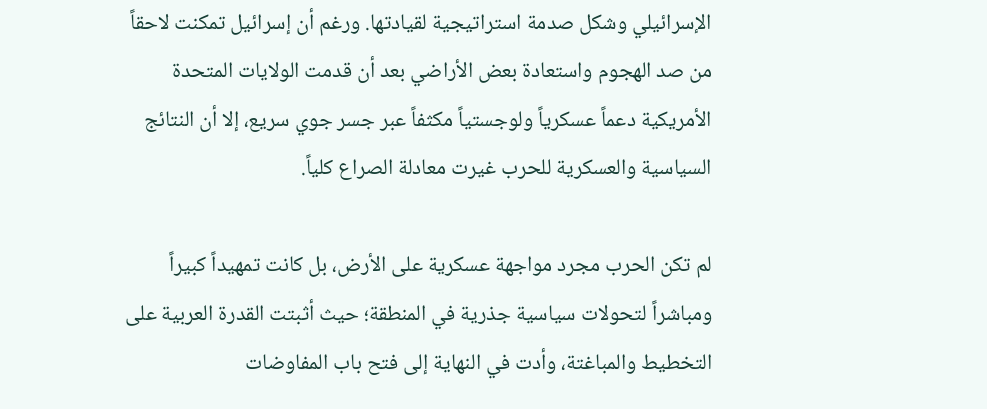الإسرائيلي وشكل صدمة استراتيجية لقيادتها. ورغم أن إسرائيل تمكنت لاحقاً من صد الهجوم واستعادة بعض الأراضي بعد أن قدمت الولايات المتحدة الأمريكية دعماً عسكرياً ولوجستياً مكثفاً عبر جسر جوي سريع، إلا أن النتائج السياسية والعسكرية للحرب غيرت معادلة الصراع كلياً.

لم تكن الحرب مجرد مواجهة عسكرية على الأرض، بل كانت تمهيداً كبيراً ومباشراً لتحولات سياسية جذرية في المنطقة؛ حيث أثبتت القدرة العربية على التخطيط والمباغتة، وأدت في النهاية إلى فتح باب المفاوضات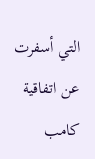التي أسفرت عن اتفاقية كامب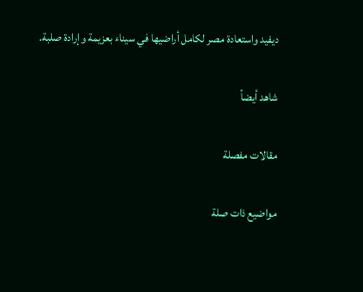ديفيد واستعادة مصر لكامل أراضيها في سيناء بعزيمة وإرادة صلبة.

شاهد أيضاً

مقالات مفصلة

مواضيع ذات صلة